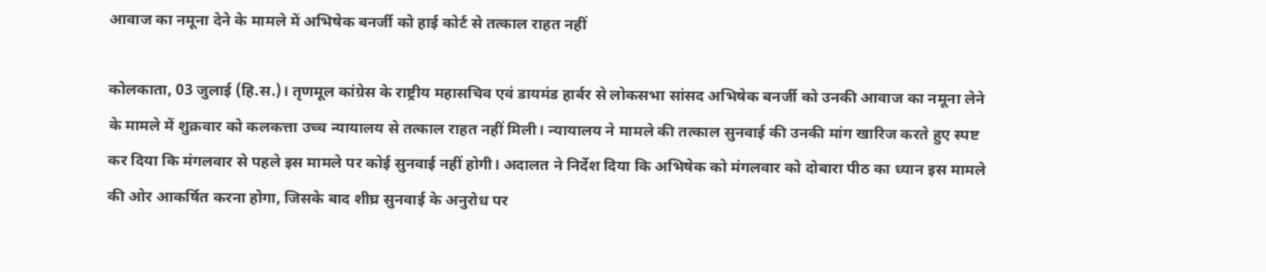आवाज का नमूना देने के मामले में अभिषेक बनर्जी को हाई कोर्ट से तत्काल राहत नहीं

कोलकाता, 03 जुलाई (हि.स.)। तृणमूल कांग्रेस के राष्ट्रीय महासचिव एवं डायमंड हार्बर से लोकसभा सांसद अभिषेक बनर्जी को उनकी आवाज का नमूना लेने के मामले में शुक्रवार को कलकत्ता उच्च न्यायालय से तत्काल राहत नहीं मिली। न्यायालय ने मामले की तत्काल सुनवाई की उनकी मांग खारिज करते हुए स्पष्ट कर दिया कि मंगलवार से पहले इस मामले पर कोई सुनवाई नहीं होगी। अदालत ने निर्देश दिया कि अभिषेक को मंगलवार को दोबारा पीठ का ध्यान इस मामले की ओर आकर्षित करना होगा, जिसके बाद शीघ्र सुनवाई के अनुरोध पर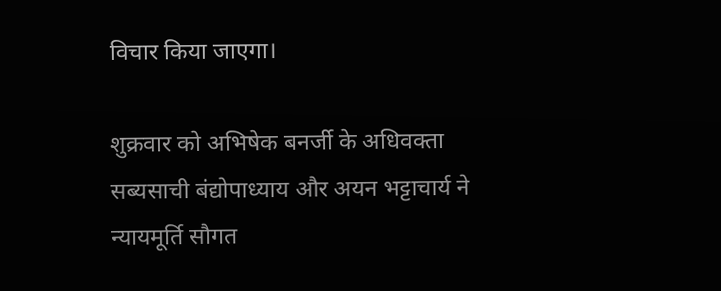विचार किया जाएगा।

शुक्रवार को अभिषेक बनर्जी के अधिवक्ता सब्यसाची बंद्योपाध्याय और अयन भट्टाचार्य ने न्यायमूर्ति सौगत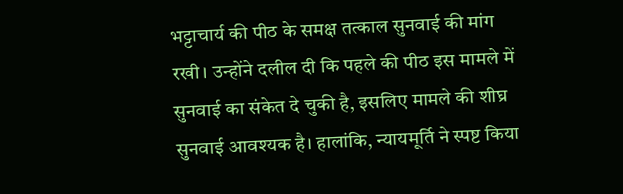भट्टाचार्य की पीठ के समक्ष तत्काल सुनवाई की मांग रखी। उन्होंने दलील दी कि पहले की पीठ इस मामले में सुनवाई का संकेत दे चुकी है, इसलिए मामले की शीघ्र सुनवाई आवश्यक है। हालांकि, न्यायमूर्ति ने स्पष्ट किया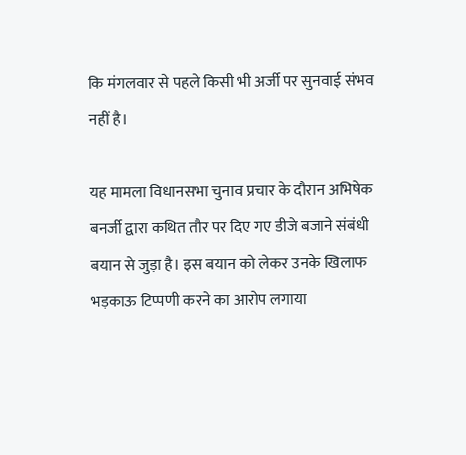कि मंगलवार से पहले किसी भी अर्जी पर सुनवाई संभव नहीं है।

यह मामला विधानसभा चुनाव प्रचार के दौरान अभिषेक बनर्जी द्वारा कथित तौर पर दिए गए डीजे बजाने संबंधी बयान से जुड़ा है। इस बयान को लेकर उनके खिलाफ भड़काऊ टिप्पणी करने का आरोप लगाया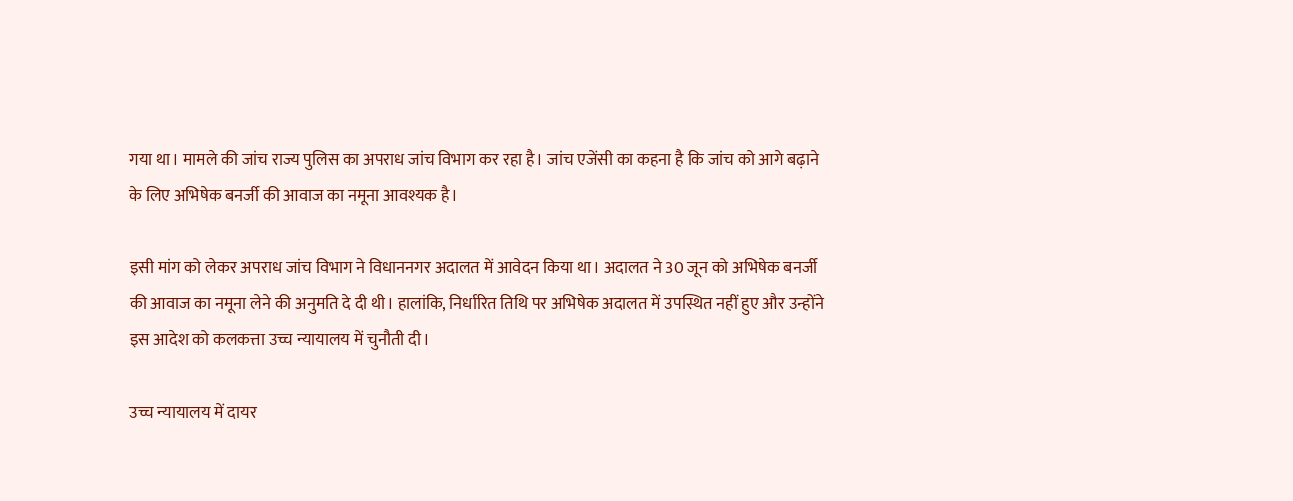गया था। मामले की जांच राज्य पुलिस का अपराध जांच विभाग कर रहा है। जांच एजेंसी का कहना है कि जांच को आगे बढ़ाने के लिए अभिषेक बनर्जी की आवाज का नमूना आवश्यक है।

इसी मांग को लेकर अपराध जांच विभाग ने विधाननगर अदालत में आवेदन किया था। अदालत ने 30 जून को अभिषेक बनर्जी की आवाज का नमूना लेने की अनुमति दे दी थी। हालांकि, निर्धारित तिथि पर अभिषेक अदालत में उपस्थित नहीं हुए और उन्होंने इस आदेश को कलकत्ता उच्च न्यायालय में चुनौती दी।

उच्च न्यायालय में दायर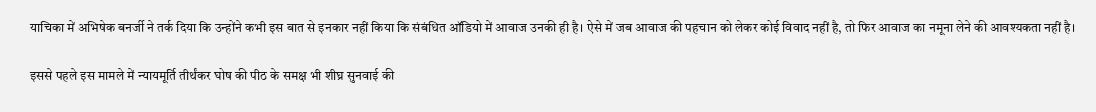याचिका में अभिषेक बनर्जी ने तर्क दिया कि उन्होंने कभी इस बात से इनकार नहीं किया कि संबंधित ऑडियो में आवाज उनकी ही है। ऐसे में जब आवाज की पहचान को लेकर कोई विवाद नहीं है, तो फिर आवाज का नमूना लेने की आवश्यकता नहीं है।

इससे पहले इस मामले में न्यायमूर्ति तीर्थंकर घोष की पीठ के समक्ष भी शीघ्र सुनवाई की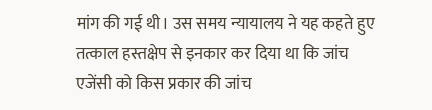मांग की गई थी। उस समय न्यायालय ने यह कहते हुए तत्काल हस्तक्षेप से इनकार कर दिया था कि जांच एजेंसी को किस प्रकार की जांच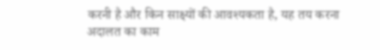करनी है और किन साक्ष्यों की आवश्यकता है, यह तय करना अदालत का काम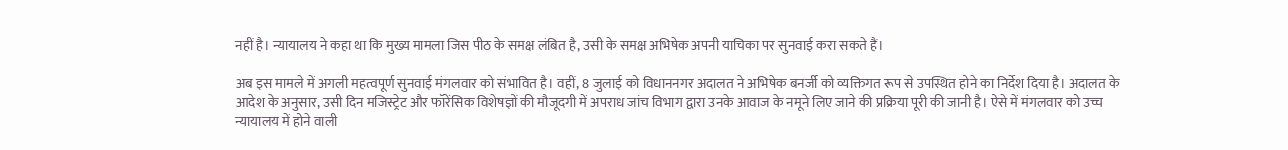नहीं है। न्यायालय ने कहा था कि मुख्य मामला जिस पीठ के समक्ष लंबित है, उसी के समक्ष अभिषेक अपनी याचिका पर सुनवाई करा सकते हैं।

अब इस मामले में अगली महत्वपूर्ण सुनवाई मंगलवार को संभावित है। वहीं, 8 जुलाई को विधाननगर अदालत ने अभिषेक बनर्जी को व्यक्तिगत रूप से उपस्थित होने का निर्देश दिया है। अदालत के आदेश के अनुसार, उसी दिन मजिस्ट्रेट और फॉरेंसिक विशेषज्ञों की मौजूदगी में अपराध जांच विभाग द्वारा उनके आवाज के नमूने लिए जाने की प्रक्रिया पूरी की जानी है। ऐसे में मंगलवार को उच्च न्यायालय में होने वाली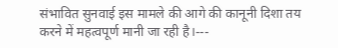संभावित सुनवाई इस मामले की आगे की कानूनी दिशा तय करने में महत्वपूर्ण मानी जा रही है।---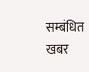सम्बंधित खबर